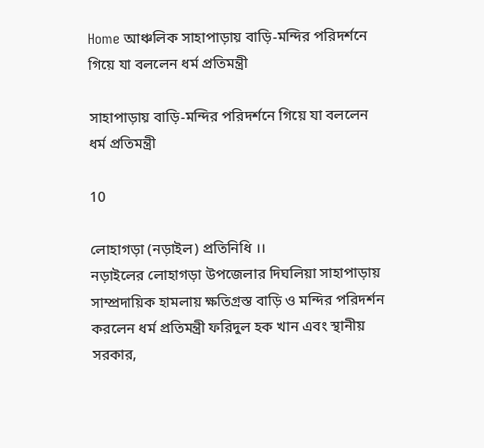Home আঞ্চলিক সাহাপাড়ায় বাড়ি-মন্দির পরিদর্শনে গিয়ে যা বললেন ধর্ম প্রতিমন্ত্রী

সাহাপাড়ায় বাড়ি-মন্দির পরিদর্শনে গিয়ে যা বললেন ধর্ম প্রতিমন্ত্রী

10

লোহাগড়া (নড়াইল) প্রতিনিধি ।।
নড়াইলের লোহাগড়া উপজেলার দিঘলিয়া সাহাপাড়ায় সাম্প্রদায়িক হামলায় ক্ষতিগ্রস্ত বাড়ি ও মন্দির পরিদর্শন করলেন ধর্ম প্রতিমন্ত্রী ফরিদুল হক খান এবং স্থানীয় সরকার,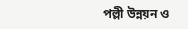পল্লী উন্নয়ন ও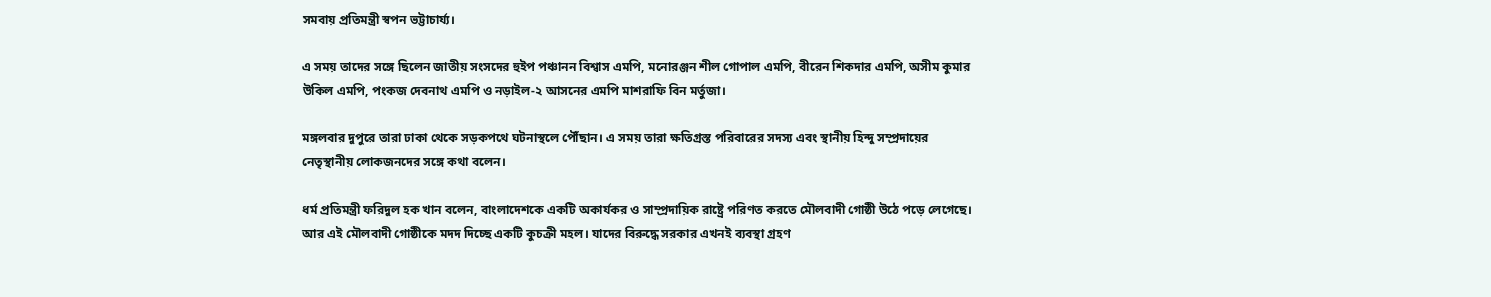সমবায় প্রতিমন্ত্রী স্বপন ভট্টাচার্য্য।

এ সময় তাদের সঙ্গে ছিলেন জাতীয় সংসদের হুইপ পঞ্চানন বিশ্বাস এমপি, মনোরঞ্জন শীল গোপাল এমপি, বীরেন শিকদার এমপি, অসীম কুমার উকিল এমপি, পংকজ দেবনাথ এমপি ও নড়াইল-২ আসনের এমপি মাশরাফি বিন মর্তুজা।

মঙ্গলবার দুপুরে তারা ঢাকা থেকে সড়কপথে ঘটনাস্থলে পৌঁছান। এ সময় তারা ক্ষতিগ্রস্ত পরিবারের সদস্য এবং স্থানীয় হিন্দু সম্প্রদায়ের নেতৃস্থানীয় লোকজনদের সঙ্গে কথা বলেন।

ধর্ম প্রতিমন্ত্রী ফরিদুল হক খান বলেন, বাংলাদেশকে একটি অকার্যকর ও সাম্প্রদায়িক রাষ্ট্রে পরিণত করতে মৌলবাদী গোষ্ঠী উঠে পড়ে লেগেছে। আর এই মৌলবাদী গোষ্ঠীকে মদদ দিচ্ছে একটি কুচক্রী মহল। যাদের বিরুদ্ধে সরকার এখনই ব্যবস্থা গ্রহণ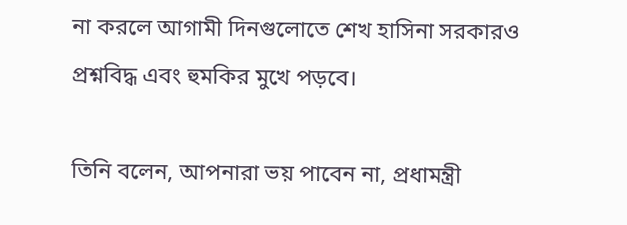না করলে আগামী দিনগুলোতে শেখ হাসিনা সরকারও প্রশ্নবিদ্ধ এবং হুমকির মুখে পড়বে।

তিনি বলেন, আপনারা ভয় পাবেন না, প্রধামন্ত্রী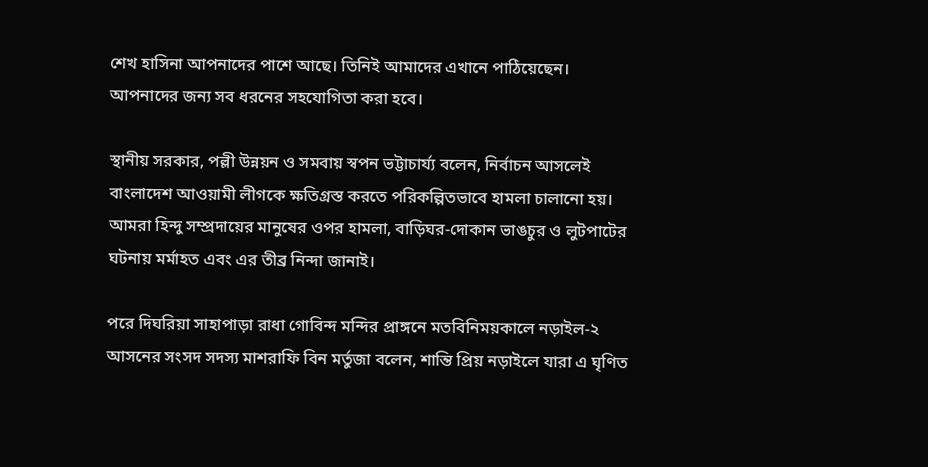শেখ হাসিনা আপনাদের পাশে আছে। তিনিই আমাদের এখানে পাঠিয়েছেন। আপনাদের জন্য সব ধরনের সহযোগিতা করা হবে।

স্থানীয় সরকার, পল্লী উন্নয়ন ও সমবায় স্বপন ভট্টাচার্য্য বলেন, নির্বাচন আসলেই বাংলাদেশ আওয়ামী লীগকে ক্ষতিগ্রস্ত করতে পরিকল্পিতভাবে হামলা চালানো হয়। আমরা হিন্দু সম্প্রদায়ের মানুষের ওপর হামলা, বাড়িঘর-দোকান ভাঙচুর ও লুটপাটের ঘটনায় মর্মাহত এবং এর তীব্র নিন্দা জানাই।

পরে দিঘরিয়া সাহাপাড়া রাধা গোবিন্দ মন্দির প্রাঙ্গনে মতবিনিময়কালে নড়াইল-২ আসনের সংসদ সদস্য মাশরাফি বিন মর্তুজা বলেন, শান্তি প্রিয় নড়াইলে যারা এ ঘৃণিত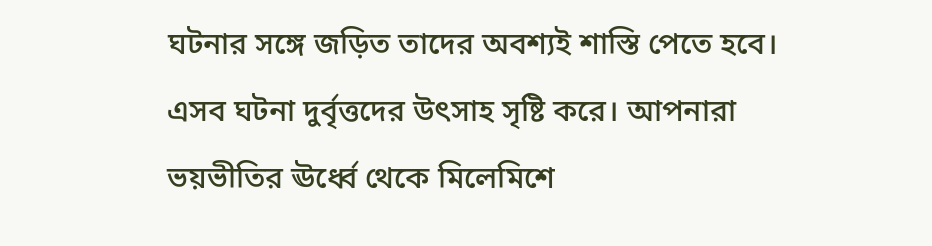ঘটনার সঙ্গে জড়িত তাদের অবশ্যই শাস্তি পেতে হবে। এসব ঘটনা দুর্বৃত্তদের উৎসাহ সৃষ্টি করে। আপনারা ভয়ভীতির ঊর্ধ্বে থেকে মিলেমিশে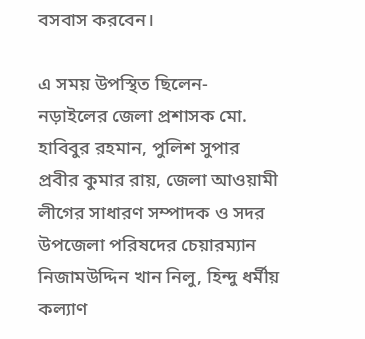বসবাস করবেন।

এ সময় উপস্থিত ছিলেন- নড়াইলের জেলা প্রশাসক মো. হাবিবুর রহমান, পুলিশ সুপার প্রবীর কুমার রায়, জেলা আওয়ামী লীগের সাধারণ সম্পাদক ও সদর উপজেলা পরিষদের চেয়ারম্যান নিজামউদ্দিন খান নিলু, হিন্দু ধর্মীয় কল্যাণ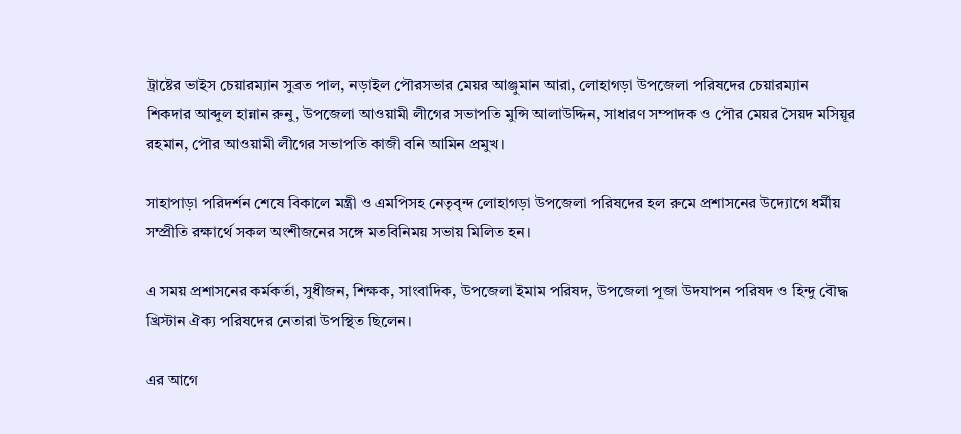ট্রাষ্টের ভাইস চেয়ারম্যান সুব্রত পাল, নড়াইল পৌরসভার মেয়র আঞ্জুমান আরা, লোহাগড়া উপজেলা পরিষদের চেয়ারম্যান শিকদার আব্দুল হান্নান রুনু, উপজেলা আওয়ামী লীগের সভাপতি মুন্সি আলাউদ্দিন, সাধারণ সম্পাদক ও পৌর মেয়র সৈয়দ মসিয়ূর রহমান, পৌর আওয়ামী লীগের সভাপতি কাজী বনি আমিন প্রমুখ।

সাহাপাড়া পরিদর্শন শেষে বিকালে মন্ত্রী ও এমপিসহ নেতৃবৃন্দ লোহাগড়া উপজেলা পরিষদের হল রুমে প্রশাসনের উদ্যোগে ধর্মীয় সম্প্রীতি রক্ষার্থে সকল অংশীজনের সঙ্গে মতবিনিময় সভায় মিলিত হন।

এ সময় প্রশাসনের কর্মকর্তা, সুধীজন, শিক্ষক, সাংবাদিক, উপজেলা ইমাম পরিষদ, উপজেলা পূজা উদযাপন পরিষদ ও হিন্দু বৌদ্ধ খ্রিস্টান ঐক্য পরিষদের নেতারা উপস্থিত ছিলেন।

এর আগে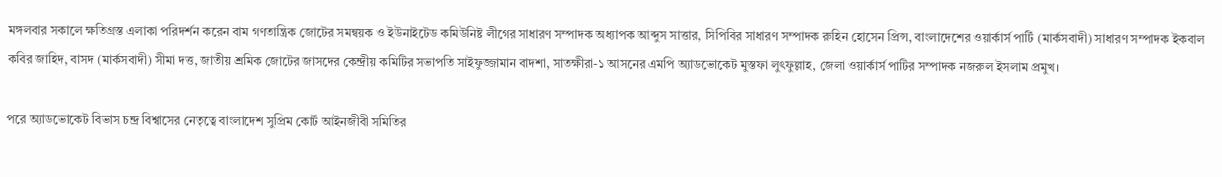মঙ্গলবার সকালে ক্ষতিগ্রস্ত এলাকা পরিদর্শন করেন বাম গণতান্ত্রিক জোটের সমন্বয়ক ও ইউনাইটেড কমিউনিষ্ট লীগের সাধারণ সম্পাদক অধ্যাপক আব্দুস সাত্তার, সিপিবির সাধারণ সম্পাদক রুহিন হোসেন প্রিন্স, বাংলাদেশের ওয়ার্কার্স পার্টি (মার্কসবাদী) সাধারণ সম্পাদক ইকবাল কবির জাহিদ, বাসদ (মার্কসবাদী) সীমা দত্ত, জাতীয় শ্রমিক জোটের জাসদের কেন্দ্রীয় কমিটির সভাপতি সাইফুজ্জামান বাদশা, সাতক্ষীরা-১ আসনের এমপি অ্যাডভোকেট মুস্তফা লুৎফুল্লাহ, জেলা ওয়ার্কার্স পাটির সম্পাদক নজরুল ইসলাম প্রমুখ।

পরে অ্যাডভোকেট বিভাস চন্দ্র বিশ্বাসের নেতৃত্বে বাংলাদেশ সুপ্রিম কোর্ট আইনজীবী সমিতির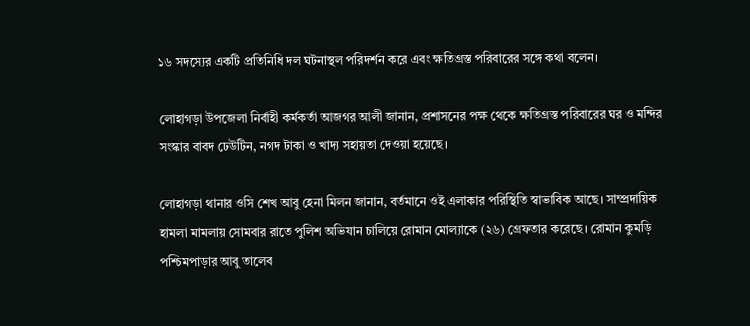১৬ সদস্যের একটি প্রতিনিধি দল ঘটনাস্থল পরিদর্শন করে এবং ক্ষতিগ্রস্ত পরিবারের সঙ্গে কথা বলেন।

লোহাগড়া উপজেলা নির্বাহী কর্মকর্তা আজগর আলী জানান, প্রশাসনের পক্ষ থেকে ক্ষতিগ্রস্ত পরিবারের ঘর ও মন্দির সংস্কার বাবদ ঢেউটিন, নগদ টাকা ও খাদ্য সহায়তা দেওয়া হয়েছে।

লোহাগড়া থানার ওসি শেখ আবু হেনা মিলন জানান, বর্তমানে ওই এলাকার পরিস্থিতি স্বাভাবিক আছে। সাম্প্রদায়িক হামলা মামলায় সোমবার রাতে পুলিশ অভিযান চালিয়ে রোমান মোল্যাকে (২৬) গ্রেফতার করেছে। রোমান কুমড়ি পশ্চিমপাড়ার আবু তালেব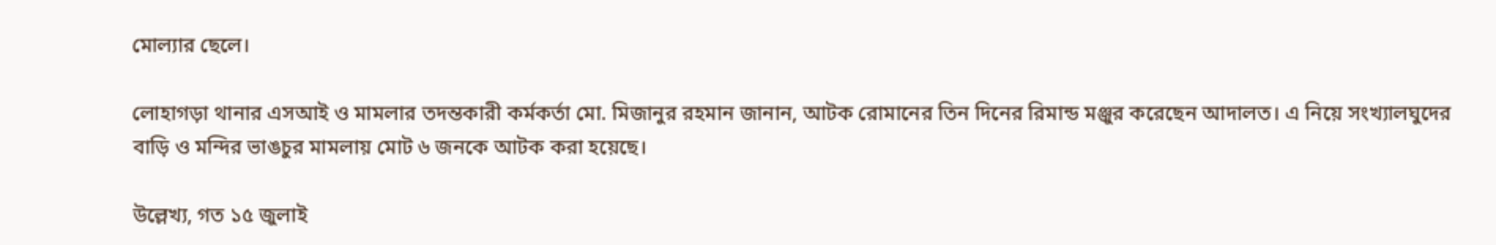মোল্যার ছেলে।

লোহাগড়া থানার এসআই ও মামলার তদন্তকারী কর্মকর্তা মো. মিজানুর রহমান জানান, আটক রোমানের তিন দিনের রিমান্ড মঞ্জুর করেছেন আদালত। এ নিয়ে সংখ্যালঘুদের বাড়ি ও মন্দির ভাঙচুর মামলায় মোট ৬ জনকে আটক করা হয়েছে।

উল্লেখ্য, গত ১৫ জুলাই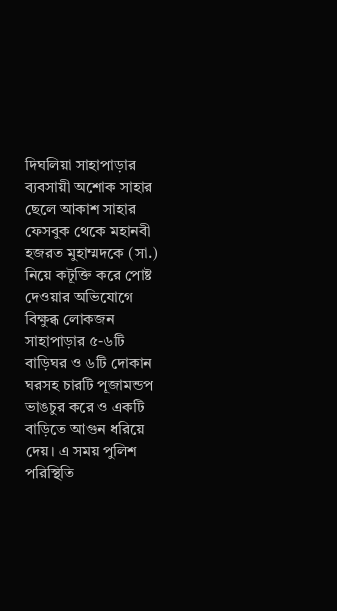দিঘলিয়া সাহাপাড়ার ব্যবসায়ী অশোক সাহার ছেলে আকাশ সাহার ফেসবুক থেকে মহানবী হজরত মুহাম্মদকে (সা.) নিয়ে কটূক্তি করে পোষ্ট দেওয়ার অভিযোগে বিক্ষুব্ধ লোকজন সাহাপাড়ার ৫-৬টি বাড়িঘর ও ৬টি দোকান ঘরসহ চারটি পূজামন্ডপ ভাঙচুর করে ও একটি বাড়িতে আগুন ধরিয়ে দেয়। এ সময় পুলিশ পরিস্থিতি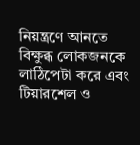নিয়ন্ত্রণে আনতে বিক্ষুব্ধ লোকজনকে লাঠিপেটা করে এবং টিয়ারশেল ও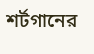শর্টগানের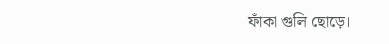ফাঁকা গুলি ছোড়ে।